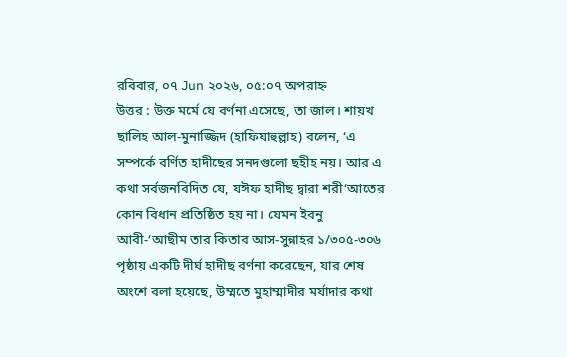রবিবার, ০৭ Jun ২০২৬, ০৫:০৭ অপরাহ্ন
উত্তর : উক্ত মর্মে যে বর্ণনা এসেছে, তা জাল। শায়খ ছালিহ আল-মুনাজ্জিদ (হাফিযাহুল্লাহ) বলেন, ‘এ সম্পর্কে বর্ণিত হাদীছের সনদগুলো ছহীহ নয়। আর এ কথা সর্বজনবিদিত যে, যঈফ হাদীছ দ্বারা শরী‘আতের কোন বিধান প্রতিষ্ঠিত হয় না। যেমন ইবনু আবী-‘আছীম তার কিতাব আস-সুন্নাহর ১/৩০৫-৩০৬ পৃষ্ঠায় একটি দীর্ঘ হাদীছ বর্ণনা করেছেন, যার শেষ অংশে বলা হয়েছে, উম্মতে মুহাম্মাদীর মর্যাদার কথা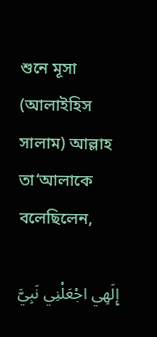শুনে মূসা (আলাইহিস সালাম) আল্লাহ তা‘আলাকে বলেছিলেন,

إِلَهِي اجْعَلْنِي نَبِيَّ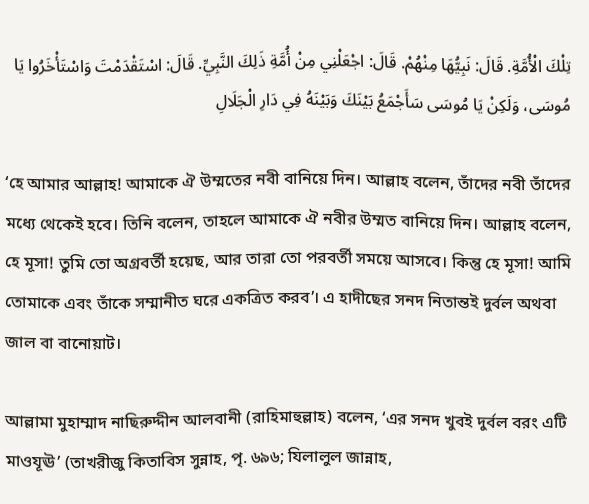تِلْكَ الْأُمَّةِ. قَالَ: نَبِيُّهَا مِنْهُمْ. قَالَ: اجْعَلْنِي مِنْ أُمَّةِ ذَلِكَ النَّبِيِّ. قَالَ: اسْتَقْدَمْتَ وَاسْتَأْخَرُوا يَا مُوسَى، وَلَكِنْ يَا مُوسَى سَأَجْمَعُ بَيْنَكَ وَبَيْنَهُ فِي دَارِ الْجَلَالِ

‘হে আমার আল্লাহ! আমাকে ঐ উম্মতের নবী বানিয়ে দিন। আল্লাহ বলেন, তাঁদের নবী তাঁদের মধ্যে থেকেই হবে। তিনি বলেন, তাহলে আমাকে ঐ নবীর উম্মত বানিয়ে দিন। আল্লাহ বলেন, হে মূসা! তুমি তো অগ্রবর্তী হয়েছ, আর তারা তো পরবর্তী সময়ে আসবে। কিন্তু হে মূসা! আমি তোমাকে এবং তাঁকে সম্মানীত ঘরে একত্রিত করব’। এ হাদীছের সনদ নিতান্তই দুর্বল অথবা জাল বা বানোয়াট।

আল্লামা মুহাম্মাদ নাছিরুদ্দীন আলবানী (রাহিমাহুল্লাহ) বলেন, ‘এর সনদ খুবই দুর্বল বরং এটি মাওযূঊ’ (তাখরীজু কিতাবিস সুন্নাহ, পৃ. ৬৯৬; যিলালুল জান্নাহ,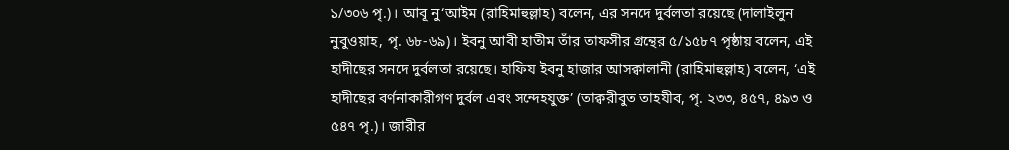১/৩০৬ পৃ.)। আবূ নু‘আইম (রাহিমাহুল্লাহ) বলেন, এর সনদে দুর্বলতা রয়েছে (দালাইলুন নুবুওয়াহ, পৃ. ৬৮-৬৯)। ইবনু আবী হাতীম তাঁর তাফসীর গ্রন্থের ৫/১৫৮৭ পৃষ্ঠায় বলেন, এই হাদীছের সনদে দুর্বলতা রয়েছে। হাফিয ইবনু হাজার আসক্বালানী (রাহিমাহুল্লাহ) বলেন, ‘এই হাদীছের বর্ণনাকারীগণ দুর্বল এবং সন্দেহযুক্ত’ (তাক্বরীবুত তাহযীব, পৃ. ২৩৩, ৪৫৭, ৪৯৩ ও ৫৪৭ পৃ.)। জারীর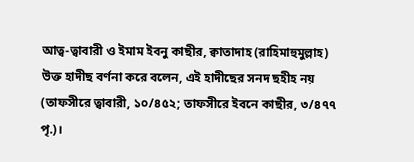আত্ব-ত্বাবারী ও ইমাম ইবনু কাছীর, ক্বাতাদাহ (রাহিমাহুমুল্লাহ) উক্ত হাদীছ বর্ণনা করে বলেন, এই হাদীছের সনদ ছহীহ নয় (তাফসীরে ত্বাবারী, ১০/৪৫২; তাফসীরে ইবনে কাছীর, ৩/৪৭৭ পৃ.)।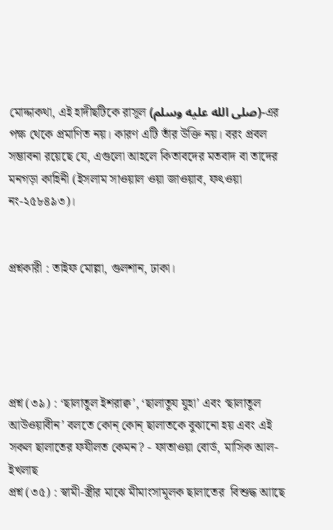মোদ্দাকথা, এই হাদীছটিকে রাসূল (صلى الله عليه وسلم)-এর পক্ষ থেকে প্রমাণিত নয়। কারণ এটি তাঁর উক্তি নয়। বরং প্রবল সম্ভাবনা রয়েছে যে, এগুলো আহলে কিতাবদের মতবাদ বা তাদের মনগড়া কাহিনী (ইসলাম সাওয়াল ওয়া জাওয়াব, ফৎওয়া নং-২৫৮৪৯৩)।


প্রশ্নকারী : তাইফ মোল্লা, গুলশান, ঢাকা।





প্রশ্ন (৩৯) : ‘ছালাতুল ইশরাক্ব’, ‘ছালাতুয যুহা’ এবং ‘ছালাতুল আউওয়াবীন’ বলতে কোন্ কোন্ ছালাতকে বুঝানো হয় এবং এই সকল ছালাতের ফযীলত কেমন? - ফাতাওয়া বোর্ড, মাসিক আল-ইখলাছ
প্রশ্ন (৩৫) : স্বামী-স্ত্রীর মাঝে মীমাংসামূলক ছালাতের  বিশুদ্ধ আাছে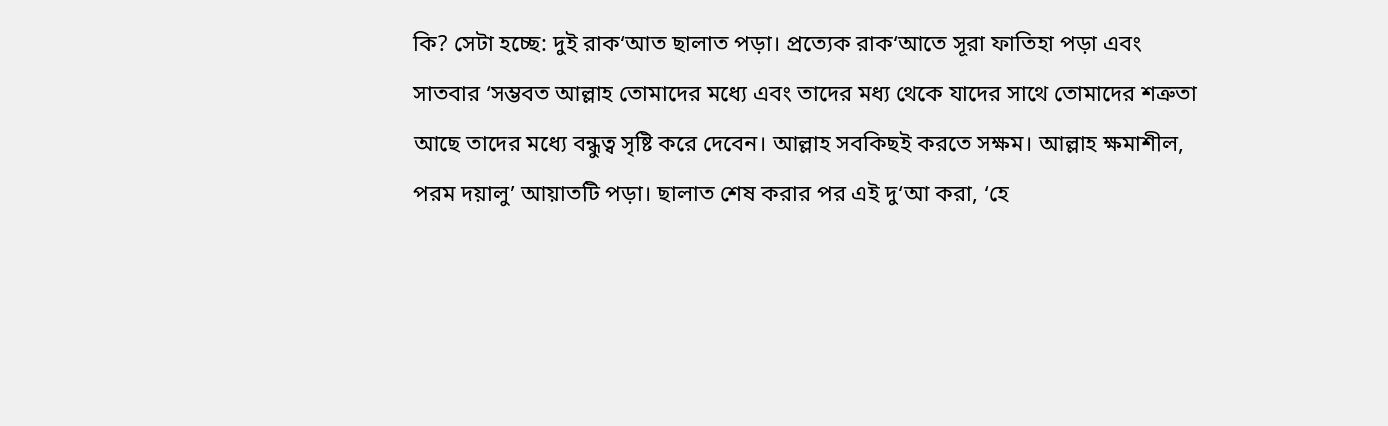কি? সেটা হচ্ছে: দুই রাক‘আত ছালাত পড়া। প্রত্যেক রাক‘আতে সূরা ফাতিহা পড়া এবং সাতবার ‘সম্ভবত আল্লাহ তোমাদের মধ্যে এবং তাদের মধ্য থেকে যাদের সাথে তোমাদের শত্রুতা আছে তাদের মধ্যে বন্ধুত্ব সৃষ্টি করে দেবেন। আল্লাহ সবকিছই করতে সক্ষম। আল্লাহ ক্ষমাশীল, পরম দয়ালু’ আয়াতটি পড়া। ছালাত শেষ করার পর এই দু‘আ করা, ‘হে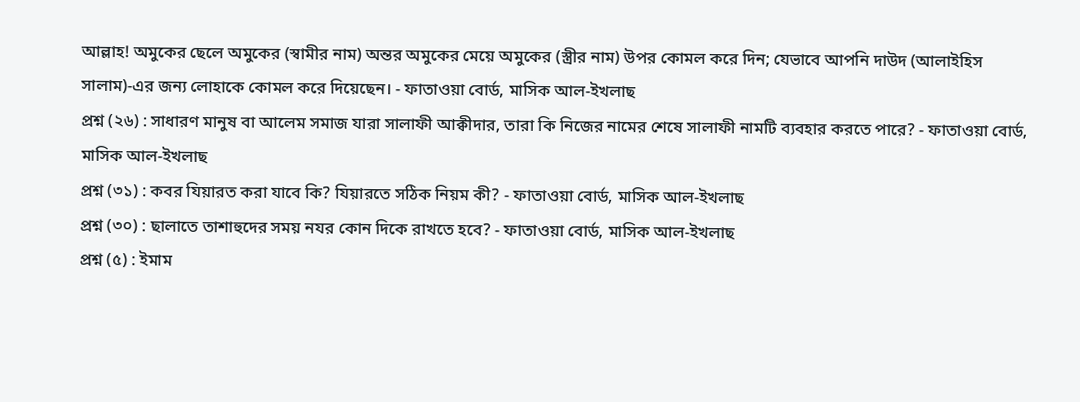আল্লাহ! অমুকের ছেলে অমুকের (স্বামীর নাম) অন্তর অমুকের মেয়ে অমুকের (স্ত্রীর নাম) উপর কোমল করে দিন; যেভাবে আপনি দাউদ (আলাইহিস সালাম)-এর জন্য লোহাকে কোমল করে দিয়েছেন। - ফাতাওয়া বোর্ড, মাসিক আল-ইখলাছ
প্রশ্ন (২৬) : সাধারণ মানুষ বা আলেম সমাজ যারা সালাফী আক্বীদার, তারা কি নিজের নামের শেষে সালাফী নামটি ব্যবহার করতে পারে? - ফাতাওয়া বোর্ড, মাসিক আল-ইখলাছ
প্রশ্ন (৩১) : কবর যিয়ারত করা যাবে কি? যিয়ারতে সঠিক নিয়ম কী? - ফাতাওয়া বোর্ড, মাসিক আল-ইখলাছ
প্রশ্ন (৩০) : ছালাতে তাশাহুদের সময় নযর কোন দিকে রাখতে হবে? - ফাতাওয়া বোর্ড, মাসিক আল-ইখলাছ
প্রশ্ন (৫) : ইমাম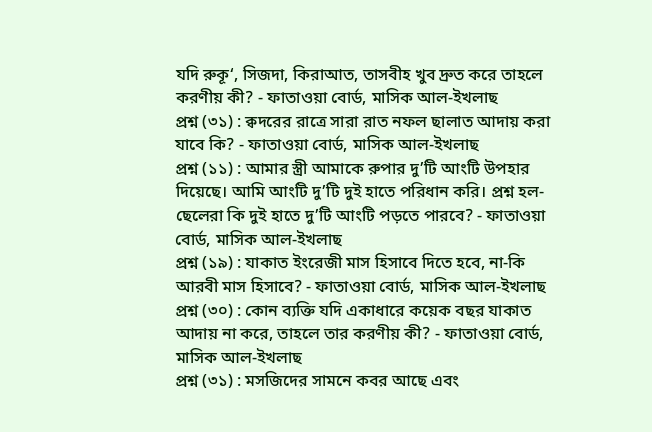যদি রুকূ‘, সিজদা, কিরাআত, তাসবীহ খুব দ্রুত করে তাহলে করণীয় কী? - ফাতাওয়া বোর্ড, মাসিক আল-ইখলাছ
প্রশ্ন (৩১) : ক্বদরের রাত্রে সারা রাত নফল ছালাত আদায় করা যাবে কি? - ফাতাওয়া বোর্ড, মাসিক আল-ইখলাছ
প্রশ্ন (১১) : আমার স্ত্রী আমাকে রুপার দু’টি আংটি উপহার দিয়েছে। আমি আংটি দু’টি দুই হাতে পরিধান করি। প্রশ্ন হল- ছেলেরা কি দুই হাতে দু’টি আংটি পড়তে পারবে? - ফাতাওয়া বোর্ড, মাসিক আল-ইখলাছ
প্রশ্ন (১৯) : যাকাত ইংরেজী মাস হিসাবে দিতে হবে, না-কি আরবী মাস হিসাবে? - ফাতাওয়া বোর্ড, মাসিক আল-ইখলাছ
প্রশ্ন (৩০) : কোন ব্যক্তি যদি একাধারে কয়েক বছর যাকাত আদায় না করে, তাহলে তার করণীয় কী? - ফাতাওয়া বোর্ড, মাসিক আল-ইখলাছ
প্রশ্ন (৩১) : মসজিদের সামনে কবর আছে এবং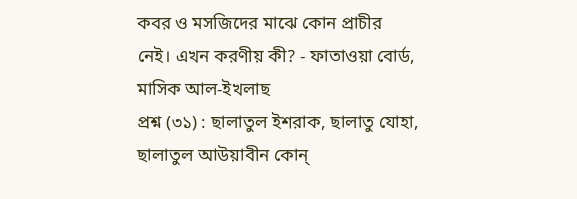কবর ও মসজিদের মাঝে কোন প্রাচীর নেই। এখন করণীয় কী? - ফাতাওয়া বোর্ড, মাসিক আল-ইখলাছ
প্রশ্ন (৩১) : ছালাতুল ইশরাক, ছালাতু যোহা, ছালাতুল আউয়াবীন কোন্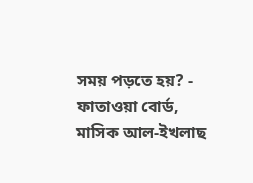সময় পড়তে হয়? - ফাতাওয়া বোর্ড, মাসিক আল-ইখলাছ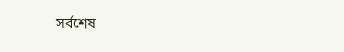সর্বশেষ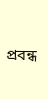প্রবন্ধ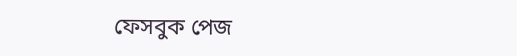ফেসবুক পেজ